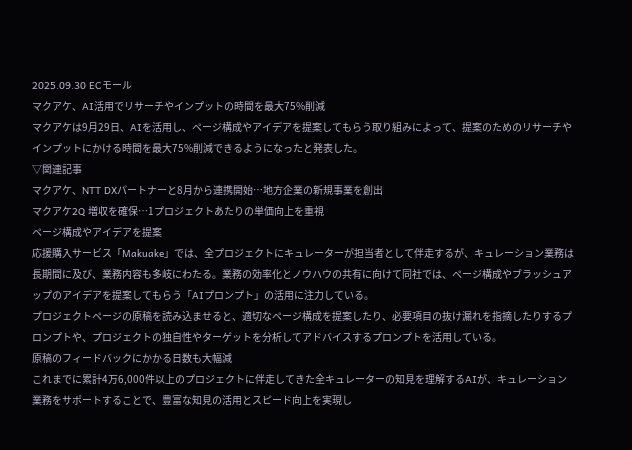2025.09.30 ECモール
マクアケ、AI活用でリサーチやインプットの時間を最大75%削減
マクアケは9月29日、AIを活用し、ページ構成やアイデアを提案してもらう取り組みによって、提案のためのリサーチやインプットにかける時間を最大75%削減できるようになったと発表した。
▽関連記事
マクアケ、NTT DXパートナーと8月から連携開始…地方企業の新規事業を創出
マクアケ2Q 増収を確保…1プロジェクトあたりの単価向上を重視
ページ構成やアイデアを提案
応援購入サービス「Makuake」では、全プロジェクトにキュレーターが担当者として伴走するが、キュレーション業務は長期間に及び、業務内容も多岐にわたる。業務の効率化とノウハウの共有に向けて同社では、ページ構成やブラッシュアップのアイデアを提案してもらう「AIプロンプト」の活用に注力している。
プロジェクトページの原稿を読み込ませると、適切なページ構成を提案したり、必要項目の抜け漏れを指摘したりするプロンプトや、プロジェクトの独自性やターゲットを分析してアドバイスするプロンプトを活用している。
原稿のフィードバックにかかる日数も大幅減
これまでに累計4万6,000件以上のプロジェクトに伴走してきた全キュレーターの知見を理解するAIが、キュレーション業務をサポートすることで、豊富な知見の活用とスピード向上を実現し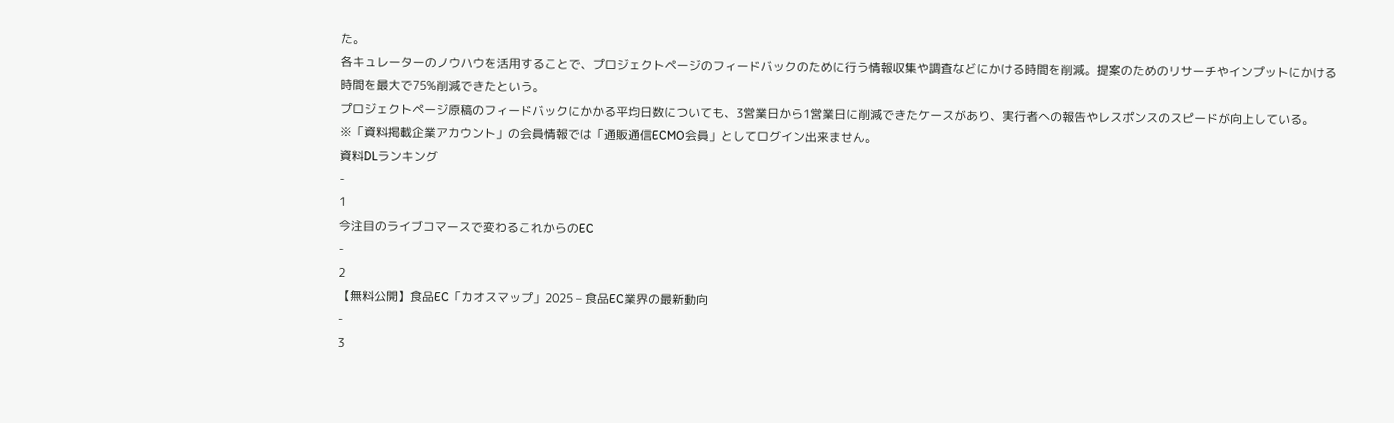た。
各キュレーターのノウハウを活用することで、プロジェクトページのフィードバックのために行う情報収集や調査などにかける時間を削減。提案のためのリサーチやインプットにかける時間を最大で75%削減できたという。
プロジェクトページ原稿のフィードバックにかかる平均日数についても、3営業日から1営業日に削減できたケースがあり、実行者への報告やレスポンスのスピードが向上している。
※「資料掲載企業アカウント」の会員情報では「通販通信ECMO会員」としてログイン出来ません。
資料DLランキング
-
1
今注目のライブコマースで変わるこれからのEC
-
2
【無料公開】食品EC「カオスマップ」2025 – 食品EC業界の最新動向
-
3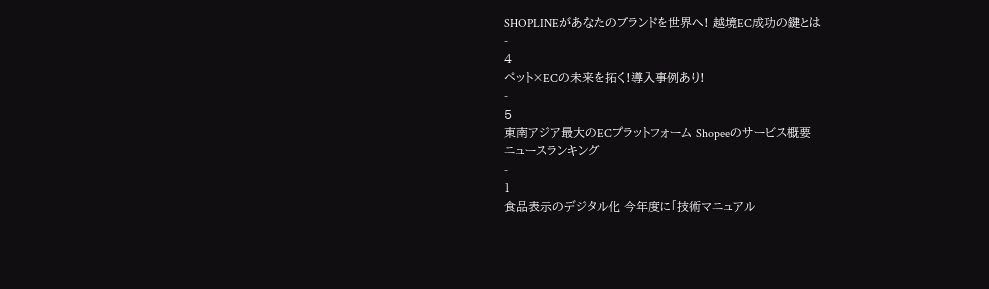SHOPLINEがあなたのブランドを世界へ! 越境EC成功の鍵とは
-
4
ペット×ECの未来を拓く!導入事例あり!
-
5
東南アジア最大のECプラットフォーム Shopeeのサービス概要
ニュースランキング
-
1
食品表示のデジタル化 今年度に「技術マニュアル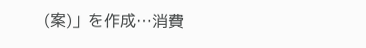(案)」を作成…消費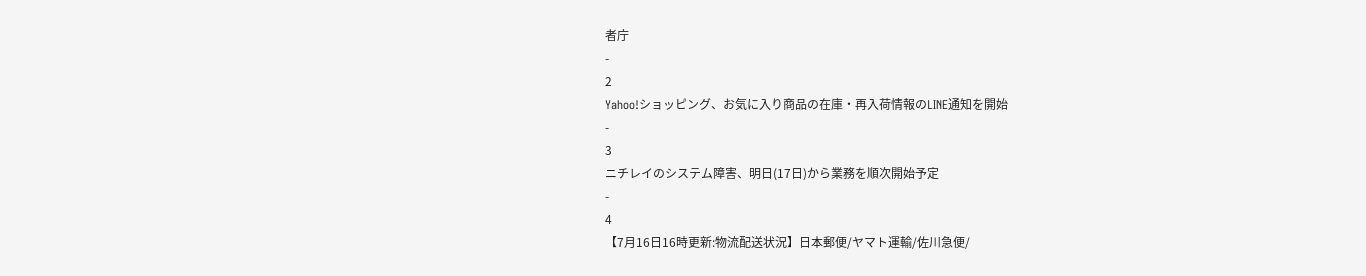者庁
-
2
Yahoo!ショッピング、お気に入り商品の在庫・再入荷情報のLINE通知を開始
-
3
ニチレイのシステム障害、明日(17日)から業務を順次開始予定
-
4
【7月16日16時更新:物流配送状況】日本郵便/ヤマト運輸/佐川急便/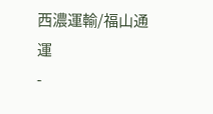西濃運輸/福山通運
-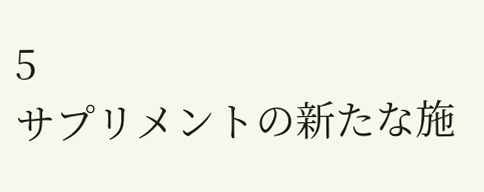5
サプリメントの新たな施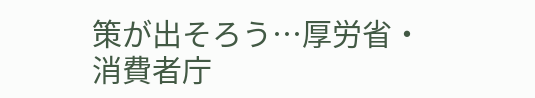策が出そろう…厚労省・消費者庁